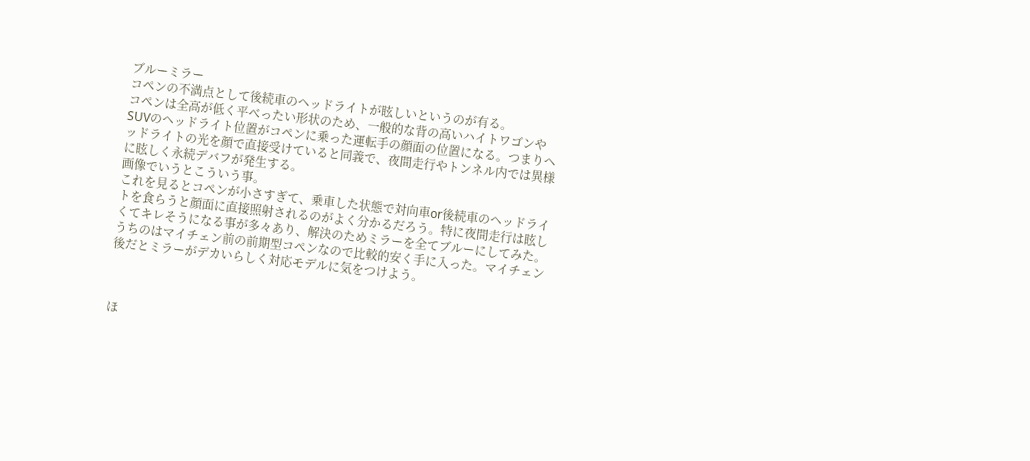ブルーミラー
コペンの不満点として後続車のヘッドライトが眩しいというのが有る。
コペンは全高が低く平べったい形状のため、一般的な背の高いハイトワゴンやSUVのヘッドライト位置がコペンに乗った運転手の顔面の位置になる。つまりヘッドライトの光を顔で直接受けていると同義で、夜間走行やトンネル内では異様に眩しく永続デバフが発生する。
画像でいうとこういう事。
これを見るとコペンが小さすぎて、乗車した状態で対向車or後続車のヘッドライトを食らうと顔面に直接照射されるのがよく分かるだろう。特に夜間走行は眩しくてキレそうになる事が多々あり、解決のためミラーを全てブルーにしてみた。
うちのはマイチェン前の前期型コペンなので比較的安く手に入った。マイチェン後だとミラーがデカいらしく対応モデルに気をつけよう。



ほ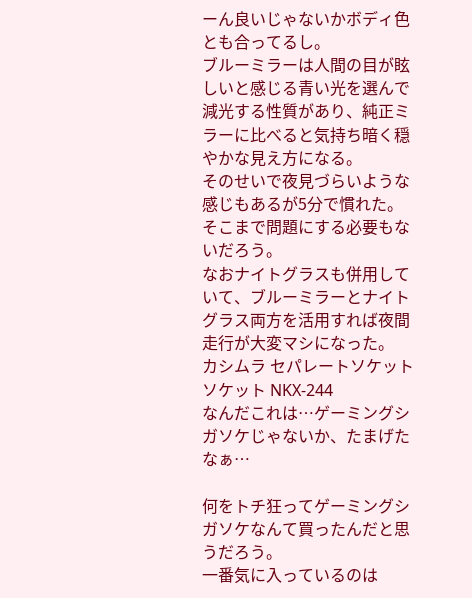ーん良いじゃないかボディ色とも合ってるし。
ブルーミラーは人間の目が眩しいと感じる青い光を選んで減光する性質があり、純正ミラーに比べると気持ち暗く穏やかな見え方になる。
そのせいで夜見づらいような感じもあるが5分で慣れた。そこまで問題にする必要もないだろう。
なおナイトグラスも併用していて、ブルーミラーとナイトグラス両方を活用すれば夜間走行が大変マシになった。
カシムラ セパレートソケットソケット NKX-244
なんだこれは…ゲーミングシガソケじゃないか、たまげたなぁ…

何をトチ狂ってゲーミングシガソケなんて買ったんだと思うだろう。
一番気に入っているのは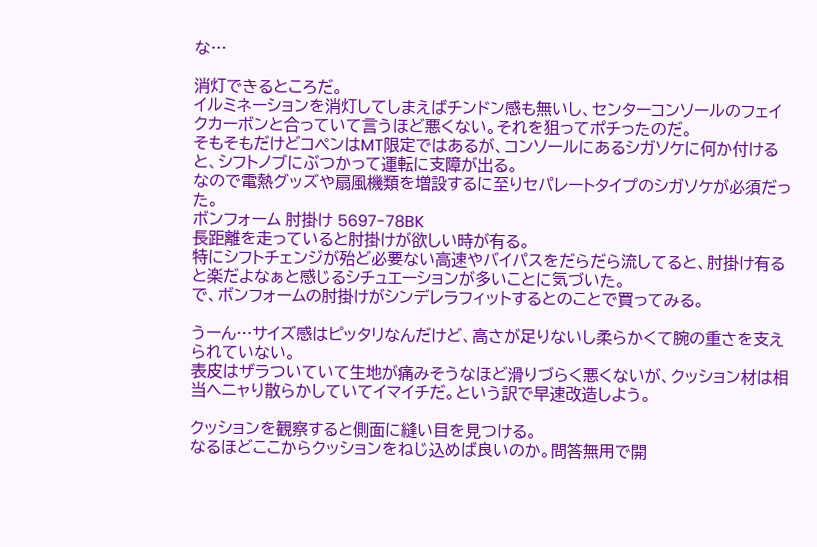な…

消灯できるところだ。
イルミネーションを消灯してしまえばチンドン感も無いし、センターコンソールのフェイクカーボンと合っていて言うほど悪くない。それを狙ってポチったのだ。
そもそもだけどコペンはMT限定ではあるが、コンソールにあるシガソケに何か付けると、シフトノブにぶつかって運転に支障が出る。
なので電熱グッズや扇風機類を増設するに至りセパレートタイプのシガソケが必須だった。
ボンフォーム 肘掛け 5697-78BK
長距離を走っていると肘掛けが欲しい時が有る。
特にシフトチェンジが殆ど必要ない高速やバイパスをだらだら流してると、肘掛け有ると楽だよなぁと感じるシチュエーションが多いことに気づいた。
で、ボンフォームの肘掛けがシンデレラフィットするとのことで買ってみる。

うーん…サイズ感はピッタリなんだけど、高さが足りないし柔らかくて腕の重さを支えられていない。
表皮はザラついていて生地が痛みそうなほど滑りづらく悪くないが、クッション材は相当ヘニャり散らかしていてイマイチだ。という訳で早速改造しよう。

クッションを観察すると側面に縫い目を見つける。
なるほどここからクッションをねじ込めば良いのか。問答無用で開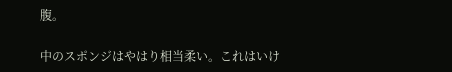腹。

中のスポンジはやはり相当柔い。これはいけ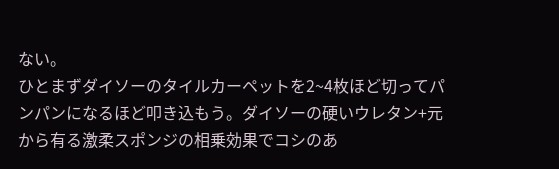ない。
ひとまずダイソーのタイルカーペットを2~4枚ほど切ってパンパンになるほど叩き込もう。ダイソーの硬いウレタン+元から有る激柔スポンジの相乗効果でコシのあ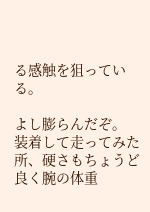る感触を狙っている。

よし膨らんだぞ。
装着して走ってみた所、硬さもちょうど良く腕の体重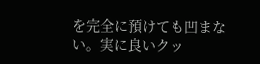を完全に預けても凹まない。実に良いクッ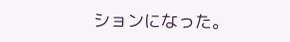ションになった。